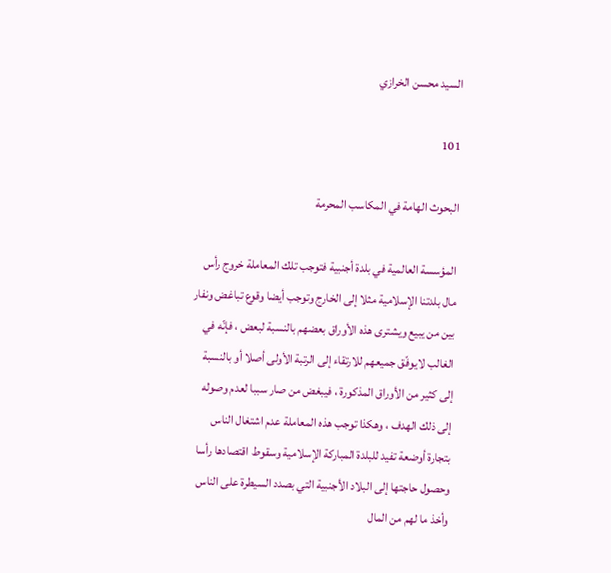السيد محسن الخرازي

101

البحوث الهامة في المكاسب المحرمة

المؤسسة العالمية في بلدة أجنبية فتوجب تلك المعاملة خروج رأس مال بلدتنا الإسلامية مثلا إلى الخارج وتوجب أيضا وقوع تباغض ونفار بين من يبيع ويشترى هذه الأوراق بعضهم بالنسبة لبعض ، فإنّه في الغالب لايوفّق جميعهم للارتقاء إلى الرتبة الأولى أصلا أو بالنسبة إلى كثير من الأوراق المذكورة ، فيبغض من صار سببا لعدم وصوله إلى ذلك الهدف ، وهكذا توجب هذه المعاملة عدم اشتغال الناس بتجارة أوضعة تفيد للبلدة المباركة الإسلامية وسقوط اقتصادها رأسا وحصول حاجتها إلى البلاد الأجنبية التي بصدد السيطرة على الناس وأخذ ما لهم من المال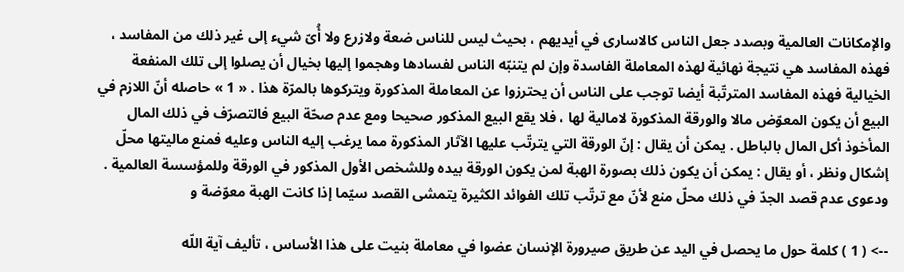والإمكانات العالمية وبصدد جعل الناس كالاسارى في أيديهم ، بحيث ليس للناس ضعة ولازرع ولا أُىّ شيء إلى غير ذلك من المفاسد ، فهذه المفاسد هي نتيجة نهائية لهذه المعاملة الفاسدة وإن لم يتنبّه الناس لفسادها وهجموا إليها بخيال أن يصلوا إلى تلك المنفعة الخيالية فهذه المفاسد المترتّبة أيضا توجب على الناس أن يحترزوا عن المعاملة المذكورة ويتركوها بالمرّة هذا . « 1 » حاصله أنّ اللازم في البيع أن يكون المعوّض مالا والورقة المذكورة لامالية لها ، فلا يقع البيع المذكور صحيحا ومع عدم صحّة البيع فالتصرّف في ذلك المال المأخوذ أكل المال بالباطل . يمكن أن يقال : إنّ الورقة التي يترتّب عليها الآثار المذكورة مما يرغب إليه الناس وعليه فمنع ماليتها محلّ إشكال ونظر ، أو يقال : يمكن أن يكون ذلك بصورة الهبة لمن يكون الورقة بيده وللشخص الأول المذكور في الورقة وللمؤسسة العالمية . ودعوى عدم قصد الجدّ في ذلك محلّ منع لأنّ مع ترتّب تلك الفوائد الكثيرة يتمشى القصد سيّما إذا كانت الهبة معوّضة و

--> ( 1 ) كلمة حول ما يحصل في اليد عن طريق صيرورة الإنسان عضوا في معاملة بنيت على هذا الأساس ، تأليف آية اللّه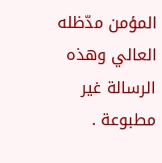المؤمن مدّظله العالي وهذه الرسالة غير مطبوعة .